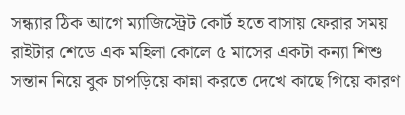সন্ধ্যার ঠিক আগে ম্যাজিস্ট্রেট কোর্ট হতে বাসায় ফেরার সময় রাইটার শেডে এক মহিলা কোলে ৫ মাসের একটা কন্যা শিশু সন্তান নিয়ে বুক চাপড়িয়ে কান্না করতে দেখে কাছে গিয়ে কারণ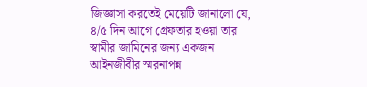জিজ্ঞাসা করতেই মেয়েটি জানালো যে, ৪/৫ দিন আগে গ্রেফতার হওয়া তার স্বামীর জামিনের জন্য একজন আইনজীবীর স্মরনাপন্ন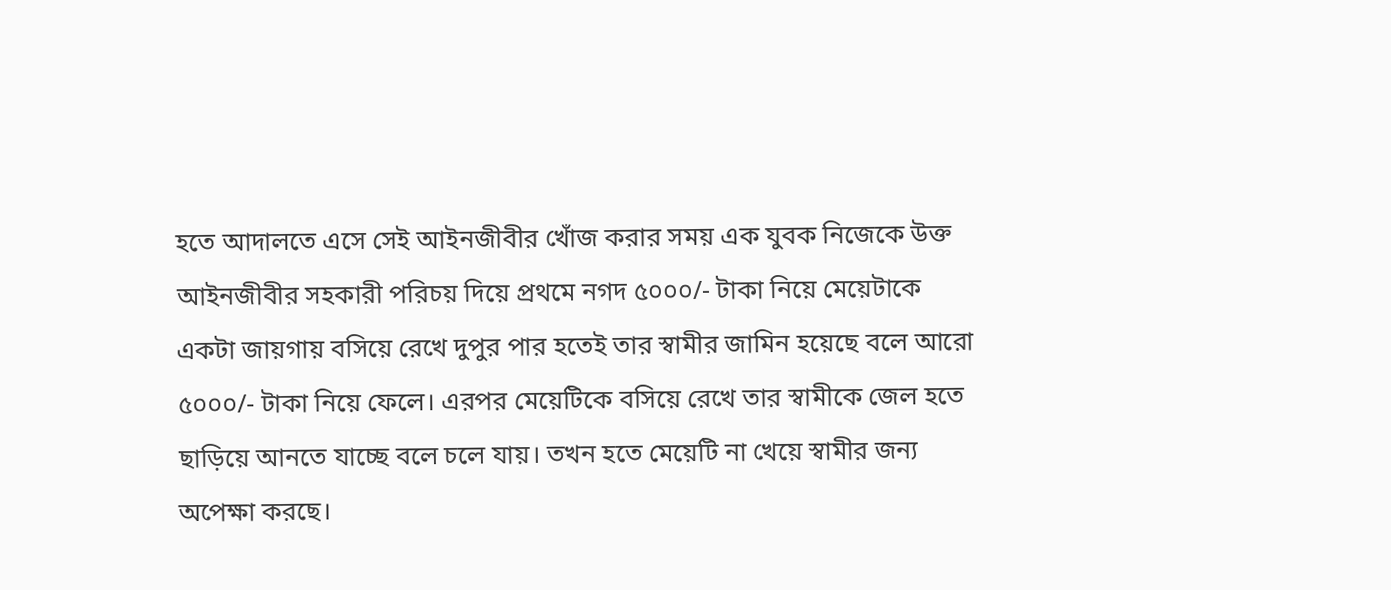হতে আদালতে এসে সেই আইনজীবীর খোঁজ করার সময় এক যুবক নিজেকে উক্ত আইনজীবীর সহকারী পরিচয় দিয়ে প্রথমে নগদ ৫০০০/- টাকা নিয়ে মেয়েটাকে একটা জায়গায় বসিয়ে রেখে দুপুর পার হতেই তার স্বামীর জামিন হয়েছে বলে আরো ৫০০০/- টাকা নিয়ে ফেলে। এরপর মেয়েটিকে বসিয়ে রেখে তার স্বামীকে জেল হতে ছাড়িয়ে আনতে যাচ্ছে বলে চলে যায়। তখন হতে মেয়েটি না খেয়ে স্বামীর জন্য অপেক্ষা করছে।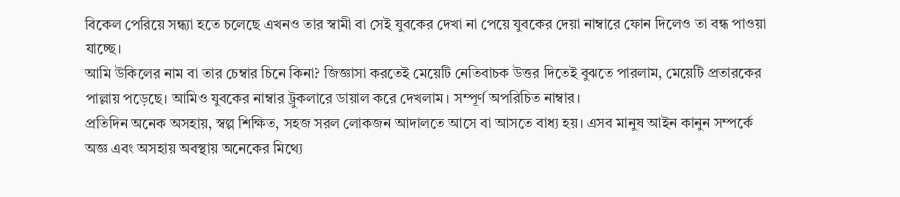বিকেল পেরিয়ে সন্ধ্যা হতে চলেছে এখনও তার স্বামী বা সেই যুবকের দেখা না পেয়ে যুবকের দেয়া নাম্বারে ফোন দিলেও তা বন্ধ পাওয়া যাচ্ছে।
আমি উকিলের নাম বা তার চেম্বার চিনে কিনা? জিজ্ঞাসা করতেই মেয়েটি নেতিবাচক উত্তর দিতেই বুঝতে পারলাম, মেয়েটি প্রতারকের পাল্লায় পড়েছে। আমিও যুবকের নাম্বার ট্রুকলারে ডায়াল করে দেখলাম। সম্পূর্ণ অপরিচিত নাম্বার।
প্রতিদিন অনেক অসহায়, স্বল্প শিক্ষিত, সহজ সরল লোকজন আদালতে আসে বা আসতে বাধ্য হয়। এসব মানুষ আইন কানুন সম্পর্কে অজ্ঞ এবং অসহায় অবস্থায় অনেকের মিথ্যে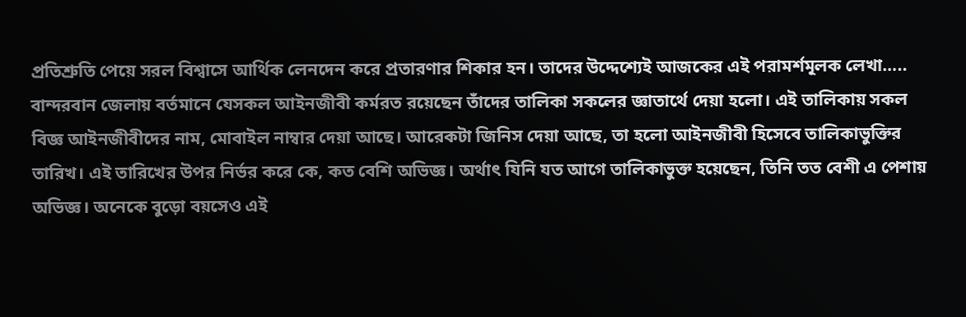প্রতিশ্রুতি পেয়ে সরল বিশ্বাসে আর্থিক লেনদেন করে প্রতারণার শিকার হন। তাদের উদ্দেশ্যেই আজকের এই পরামর্শমূলক লেখা…..
বান্দরবান জেলায় বর্তমানে যেসকল আইনজীবী কর্মরত রয়েছেন তাঁদের তালিকা সকলের জ্ঞাতার্থে দেয়া হলো। এই তালিকায় সকল বিজ্ঞ আইনজীবীদের নাম, মোবাইল নাম্বার দেয়া আছে। আরেকটা জিনিস দেয়া আছে, তা হলো আইনজীবী হিসেবে তালিকাভুক্তির তারিখ। এই তারিখের উপর নির্ভর করে কে, কত বেশি অভিজ্ঞ। অর্থাৎ যিনি যত আগে তালিকাভুক্ত হয়েছেন, তিনি তত বেশী এ পেশায় অভিজ্ঞ। অনেকে বুড়ো বয়সেও এই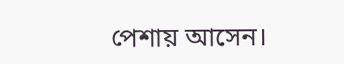পেশায় আসেন।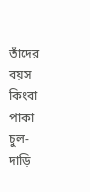তাঁদের বয়স কিংবা পাকা চুল-দাড়ি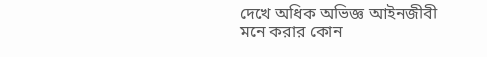দেখে অধিক অভিজ্ঞ আইনজীবী মনে করার কোন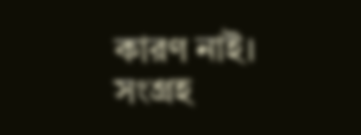কারণ নাই। সংগ্রহ